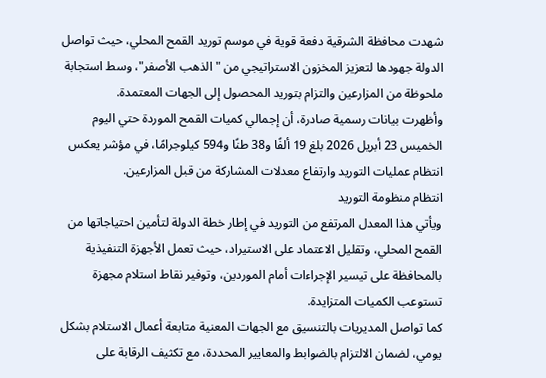شهدت محافظة الشرقية دفعة قوية في موسم توريد القمح المحلي، حيث تواصل الدولة جهودها لتعزيز المخزون الاستراتيجي من "الذهب الأصفر"، وسط استجابة ملحوظة من المزارعين والتزام بتوريد المحصول إلى الجهات المعتمدة.
وأظهرت بيانات رسمية صادرة، أن إجمالي كميات القمح الموردة حتي اليوم الخميس 23 أبريل 2026 بلغ 19 ألفًا و38 طنًا و594 كيلوجرامًا، في مؤشر يعكس انتظام عمليات التوريد وارتفاع معدلات المشاركة من قبل المزارعين.
انتظام منظومة التوريد
ويأتي هذا المعدل المرتفع من التوريد في إطار خطة الدولة لتأمين احتياجاتها من القمح المحلي، وتقليل الاعتماد على الاستيراد، حيث تعمل الأجهزة التنفيذية بالمحافظة على تيسير الإجراءات أمام الموردين، وتوفير نقاط استلام مجهزة تستوعب الكميات المتزايدة.
كما تواصل المديريات بالتنسيق مع الجهات المعنية متابعة أعمال الاستلام بشكل يومي، لضمان الالتزام بالضوابط والمعايير المحددة، مع تكثيف الرقابة على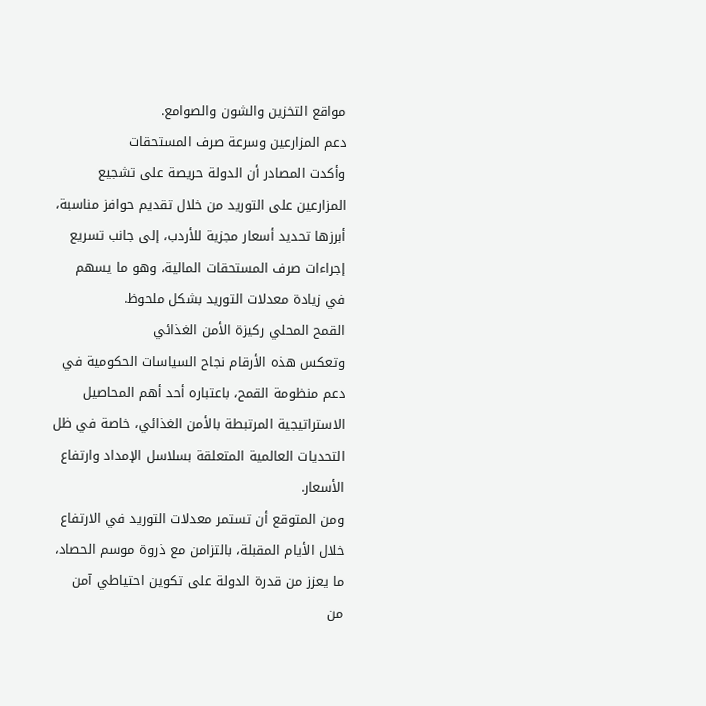مواقع التخزين والشون والصوامع.
دعم المزارعين وسرعة صرف المستحقات
وأكدت المصادر أن الدولة حريصة على تشجيع المزارعين على التوريد من خلال تقديم حوافز مناسبة، أبرزها تحديد أسعار مجزية للأردب، إلى جانب تسريع إجراءات صرف المستحقات المالية، وهو ما يسهم في زيادة معدلات التوريد بشكل ملحوظ.
القمح المحلي ركيزة الأمن الغذائي
وتعكس هذه الأرقام نجاح السياسات الحكومية في دعم منظومة القمح، باعتباره أحد أهم المحاصيل الاستراتيجية المرتبطة بالأمن الغذائي، خاصة في ظل التحديات العالمية المتعلقة بسلاسل الإمداد وارتفاع الأسعار.
ومن المتوقع أن تستمر معدلات التوريد في الارتفاع خلال الأيام المقبلة، بالتزامن مع ذروة موسم الحصاد، ما يعزز من قدرة الدولة على تكوين احتياطي آمن من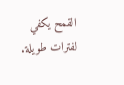القمح يكفي لفترات طويلة.